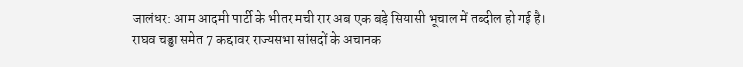जालंधर: आम आदमी पार्टी के भीतर मची रार अब एक बड़े सियासी भूचाल में तब्दील हो गई है। राघव चड्ढा समेत 7 कद्दावर राज्यसभा सांसदों के अचानक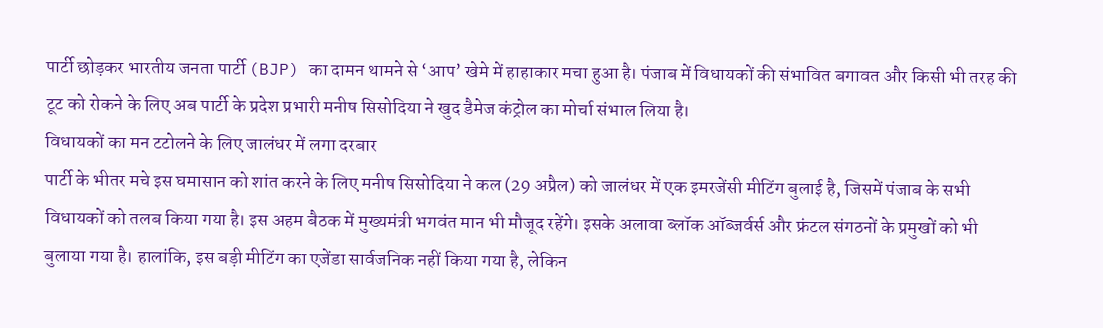पार्टी छोड़कर भारतीय जनता पार्टी (BJP) का दामन थामने से ‘आप’ खेमे में हाहाकार मचा हुआ है। पंजाब में विधायकों की संभावित बगावत और किसी भी तरह की टूट को रोकने के लिए अब पार्टी के प्रदेश प्रभारी मनीष सिसोदिया ने खुद डैमेज कंट्रोल का मोर्चा संभाल लिया है।
विधायकों का मन टटोलने के लिए जालंधर में लगा दरबार
पार्टी के भीतर मचे इस घमासान को शांत करने के लिए मनीष सिसोदिया ने कल (29 अप्रैल) को जालंधर में एक इमरजेंसी मीटिंग बुलाई है, जिसमें पंजाब के सभी विधायकों को तलब किया गया है। इस अहम बैठक में मुख्यमंत्री भगवंत मान भी मौजूद रहेंगे। इसके अलावा ब्लॉक ऑब्जर्वर्स और फ्रंटल संगठनों के प्रमुखों को भी बुलाया गया है। हालांकि, इस बड़ी मीटिंग का एजेंडा सार्वजनिक नहीं किया गया है, लेकिन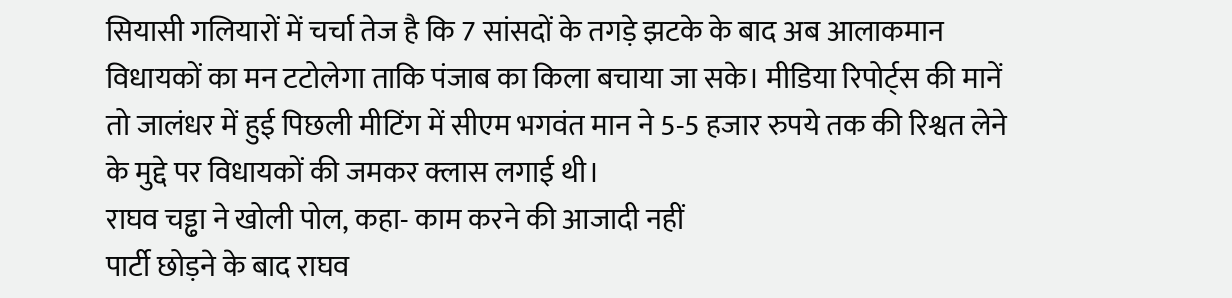सियासी गलियारों में चर्चा तेज है कि 7 सांसदों के तगड़े झटके के बाद अब आलाकमान विधायकों का मन टटोलेगा ताकि पंजाब का किला बचाया जा सके। मीडिया रिपोर्ट्स की मानें तो जालंधर में हुई पिछली मीटिंग में सीएम भगवंत मान ने 5-5 हजार रुपये तक की रिश्वत लेने के मुद्दे पर विधायकों की जमकर क्लास लगाई थी।
राघव चड्ढा ने खोली पोल, कहा- काम करने की आजादी नहीं
पार्टी छोड़ने के बाद राघव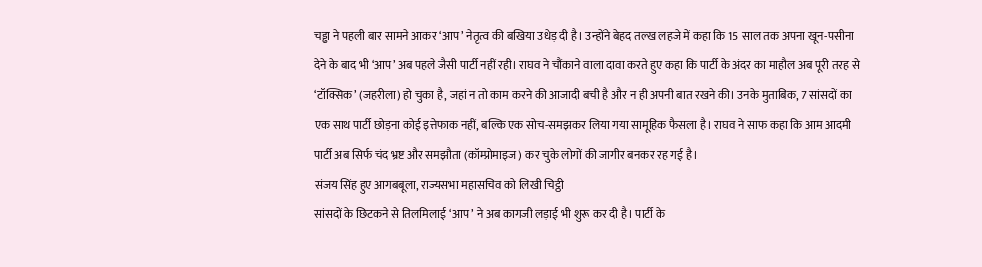चड्ढा ने पहली बार सामने आकर ‘आप’ नेतृत्व की बखिया उधेड़ दी है। उन्होंने बेहद तल्ख लहजे में कहा कि 15 साल तक अपना खून-पसीना देने के बाद भी ‘आप’ अब पहले जैसी पार्टी नहीं रही। राघव ने चौंकाने वाला दावा करते हुए कहा कि पार्टी के अंदर का माहौल अब पूरी तरह से ‘टॉक्सिक’ (जहरीला) हो चुका है, जहां न तो काम करने की आजादी बची है और न ही अपनी बात रखने की। उनके मुताबिक, 7 सांसदों का एक साथ पार्टी छोड़ना कोई इत्तेफाक नहीं, बल्कि एक सोच-समझकर लिया गया सामूहिक फैसला है। राघव ने साफ कहा कि आम आदमी पार्टी अब सिर्फ चंद भ्रष्ट और समझौता (कॉम्प्रोमाइज) कर चुके लोगों की जागीर बनकर रह गई है।
संजय सिंह हुए आगबबूला, राज्यसभा महासचिव को लिखी चिट्ठी
सांसदों के छिटकने से तिलमिलाई ‘आप’ ने अब कागजी लड़ाई भी शुरू कर दी है। पार्टी के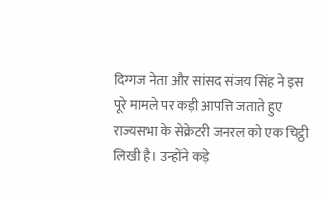दिग्गज नेता और सांसद संजय सिंह ने इस पूरे मामले पर कड़ी आपत्ति जताते हुए राज्यसभा के सेक्रेटरी जनरल को एक चिट्ठी लिखी है। उन्होंने कड़े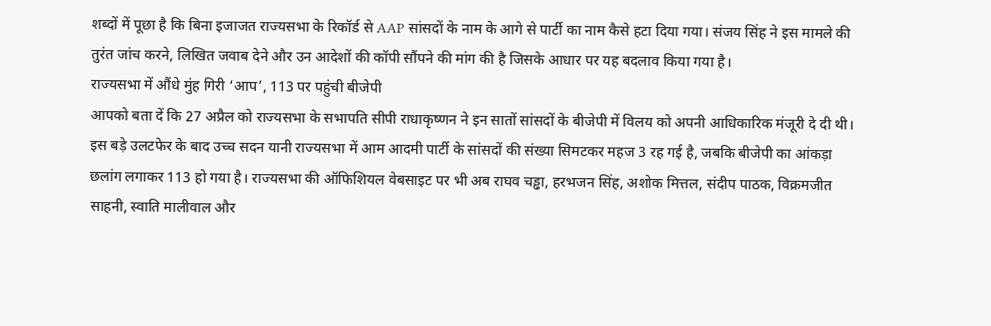शब्दों में पूछा है कि बिना इजाजत राज्यसभा के रिकॉर्ड से AAP सांसदों के नाम के आगे से पार्टी का नाम कैसे हटा दिया गया। संजय सिंह ने इस मामले की तुरंत जांच करने, लिखित जवाब देने और उन आदेशों की कॉपी सौंपने की मांग की है जिसके आधार पर यह बदलाव किया गया है।
राज्यसभा में औंधे मुंह गिरी ‘आप’, 113 पर पहुंची बीजेपी
आपको बता दें कि 27 अप्रैल को राज्यसभा के सभापति सीपी राधाकृष्णन ने इन सातों सांसदों के बीजेपी में विलय को अपनी आधिकारिक मंजूरी दे दी थी। इस बड़े उलटफेर के बाद उच्च सदन यानी राज्यसभा में आम आदमी पार्टी के सांसदों की संख्या सिमटकर महज 3 रह गई है, जबकि बीजेपी का आंकड़ा छलांग लगाकर 113 हो गया है। राज्यसभा की ऑफिशियल वेबसाइट पर भी अब राघव चड्ढा, हरभजन सिंह, अशोक मित्तल, संदीप पाठक, विक्रमजीत साहनी, स्वाति मालीवाल और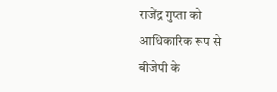राजेंद्र गुप्ता को आधिकारिक रूप से बीजेपी के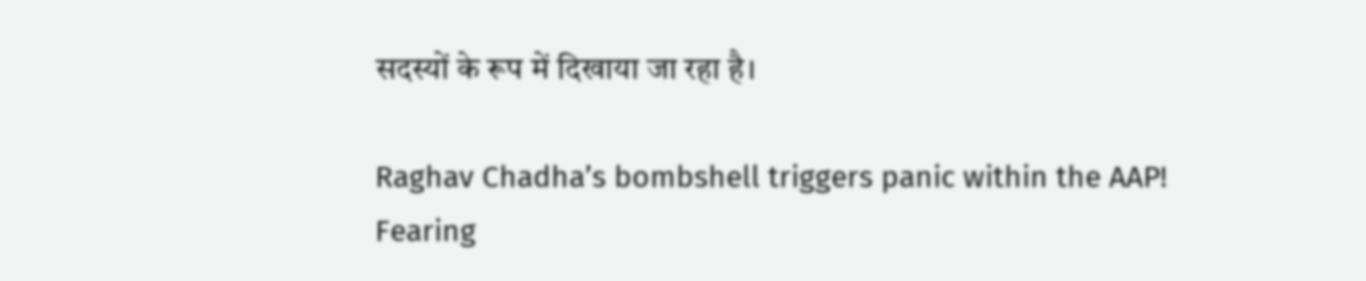सदस्यों के रूप में दिखाया जा रहा है।

Raghav Chadha’s bombshell triggers panic within the AAP! Fearing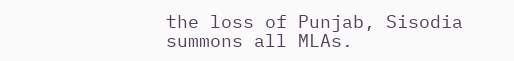the loss of Punjab, Sisodia summons all MLAs.